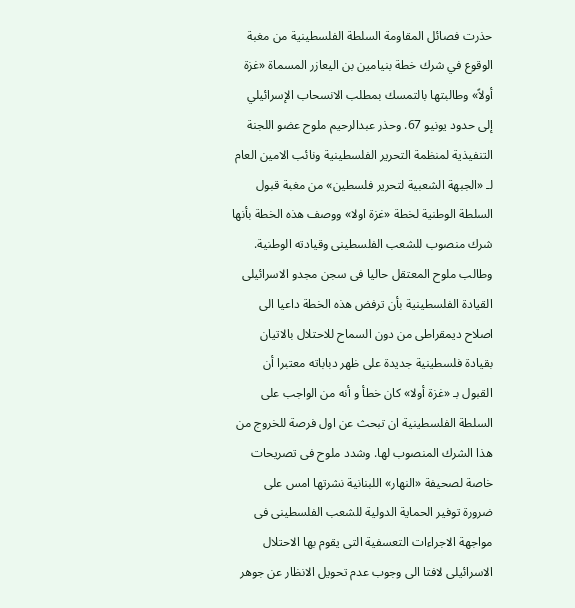حذرت فصائل المقاومة السلطة الفلسطينية من مغبة الوقوع في شرك خطة بنيامين بن اليعازر المسماة «غزة أولاً» وطالبتها بالتمسك بمطلب الانسحاب الإسرائيلي إلى حدود يونيو 67. وحذر عبدالرحيم ملوح عضو اللجنة التنفيذية لمنظمة التحرير الفلسطينية ونائب الامين العام لـ «الجبهة الشعبية لتحرير فلسطين» من مغبة قبول السلطة الوطنية لخطة «غزة اولا» ووصف هذه الخطة بأنها شرك منصوب للشعب الفلسطينى وقيادته الوطنية. وطالب ملوح المعتقل حاليا فى سجن مجدو الاسرائيلى القيادة الفلسطينية بأن ترفض هذه الخطة داعيا الى اصلاح ديمقراطى من دون السماح للاحتلال بالاتيان بقيادة فلسطينية جديدة على ظهر دباباته معتبرا أن القبول بـ «غزة أولا» كان خطأ و أنه من الواجب على السلطة الفلسطينية ان تبحث عن اول فرصة للخروج من هذا الشرك المنصوب لها. وشدد ملوح فى تصريحات خاصة لصحيفة «النهار» اللبنانية نشرتها امس على ضرورة توفير الحماية الدولية للشعب الفلسطينى فى مواجهة الاجراءات التعسفية التى يقوم بها الاحتلال الاسرائيلى لافتا الى وجوب عدم تحويل الانظار عن جوهر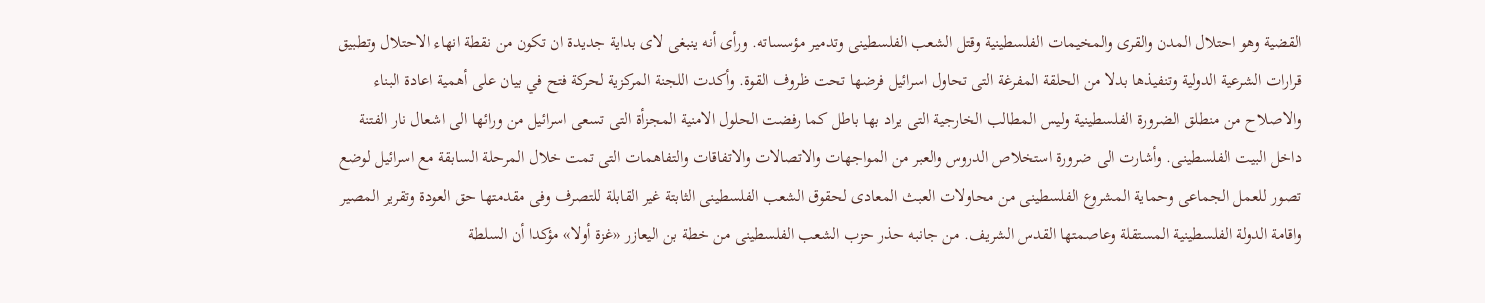القضية وهو احتلال المدن والقرى والمخيمات الفلسطينية وقتل الشعب الفلسطينى وتدمير مؤسساته. ورأى أنه ينبغى لاى بداية جديدة ان تكون من نقطة انهاء الاحتلال وتطبيق قرارات الشرعية الدولية وتنفيذها بدلا من الحلقة المفرغة التى تحاول اسرائيل فرضها تحت ظروف القوة. وأكدت اللجنة المركزية لحركة فتح في بيان على أهمية اعادة البناء والاصلاح من منطلق الضرورة الفلسطينية وليس المطالب الخارجية التى يراد بها باطل كما رفضت الحلول الامنية المجزأة التى تسعى اسرائيل من ورائها الى اشعال نار الفتنة داخل البيت الفلسطينى. وأشارت الى ضرورة استخلاص الدروس والعبر من المواجهات والاتصالات والاتفاقات والتفاهمات التى تمت خلال المرحلة السابقة مع اسرائيل لوضع تصور للعمل الجماعى وحماية المشروع الفلسطينى من محاولات العبث المعادى لحقوق الشعب الفلسطينى الثابتة غير القابلة للتصرف وفى مقدمتها حق العودة وتقرير المصير واقامة الدولة الفلسطينية المستقلة وعاصمتها القدس الشريف. من جانبه حذر حزب الشعب الفلسطينى من خطة بن اليعازر «غزة أولا» مؤكدا أن السلطة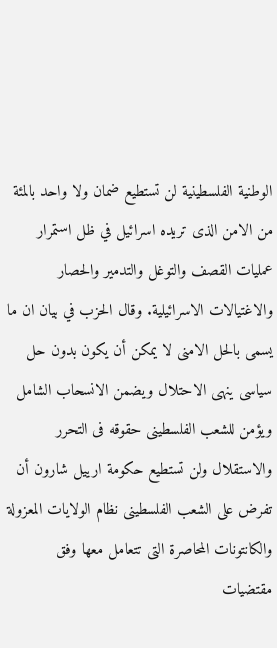الوطنية الفلسطينية لن تستطيع ضمان ولا واحد بالمئة من الامن الذى تريده اسرائيل في ظل استمرار عمليات القصف والتوغل والتدمير والحصار والاغتيالات الاسرائيلية. وقال الحزب في بيان ان ما يسمى بالحل الامنى لا يمكن أن يكون بدون حل سياسى ينهى الاحتلال ويضمن الانسحاب الشامل ويؤمن للشعب الفلسطينى حقوقه فى التحرر والاستقلال ولن تستطيع حكومة ارييل شارون أن تفرض على الشعب الفلسطينى نظام الولايات المعزولة والكانتونات المحاصرة التى تتعامل معها وفق مقتضيات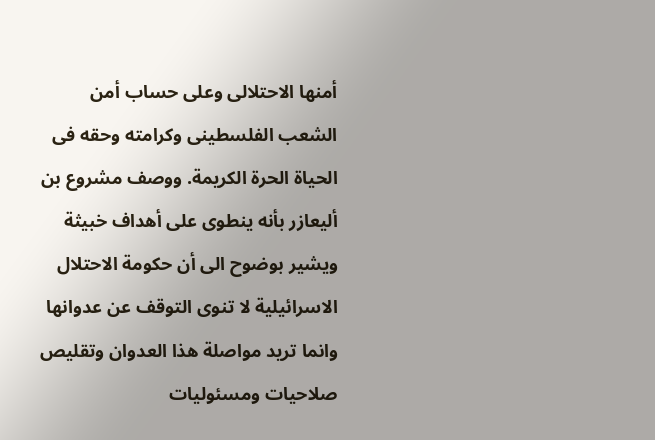أمنها الاحتلالى وعلى حساب أمن الشعب الفلسطينى وكرامته وحقه فى الحياة الحرة الكريمة. ووصف مشروع بن أليعازر بأنه ينطوى على أهداف خبيثة ويشير بوضوح الى أن حكومة الاحتلال الاسرائيلية لا تنوى التوقف عن عدوانها وانما تريد مواصلة هذا العدوان وتقليص صلاحيات ومسئوليات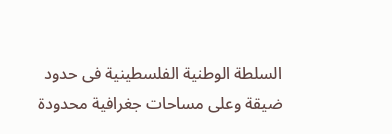السلطة الوطنية الفلسطينية فى حدود ضيقة وعلى مساحات جغرافية محدودة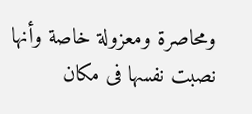ومحاصرة ومعزولة خاصة وأنها نصبت نفسها فى مكان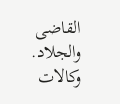القاضى والجلاد. وكالات